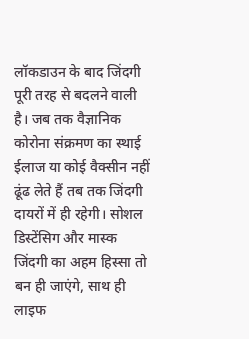लॉकडाउन के बाद जिंदगी पूरी तरह से बदलने वाली है। जब तक वैज्ञानिक कोरोना संक्रमण का स्थाई ईलाज या कोई वैक्सीन नहीं ढूंढ लेते हैं तब तक जिंदगी दायरों में ही रहेगी। सोशल डिस्टेंसिग और मास्क जिंदगी का अहम हिस्सा तो बन ही जाएंगे, साथ ही लाइफ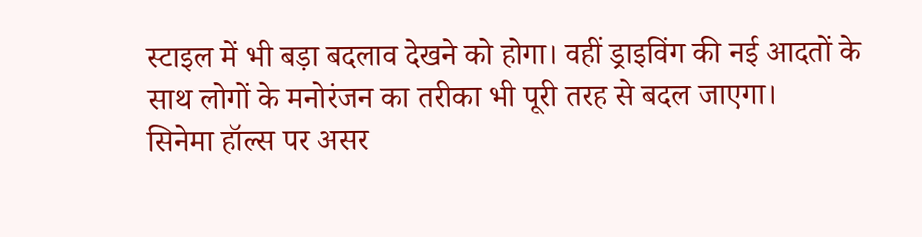स्टाइल में भी बड़ा बदलाव देखने को होगा। वहीं ड्राइविंग की नई आदतों के साथ लोगों के मनोरंजन का तरीका भी पूरी तरह से बदल जाएगा।
सिनेमा हॉल्स पर असर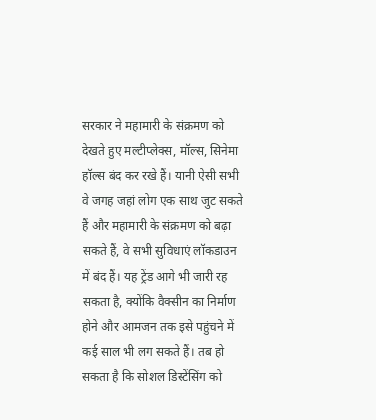सरकार ने महामारी के संक्रमण को देखते हुए मल्टीप्लेक्स, मॉल्स, सिनेमा हॉल्स बंद कर रखे हैं। यानी ऐसी सभी वे जगह जहां लोग एक साथ जुट सकते हैं और महामारी के संक्रमण को बढ़ा सकते हैं, वे सभी सुविधाएं लॉकडाउन में बंद हैं। यह ट्रेंड आगे भी जारी रह सकता है, क्योंकि वैक्सीन का निर्माण होने और आमजन तक इसे पहुंचने में कई साल भी लग सकते हैं। तब हो सकता है कि सोशल डिस्टेंसिंग को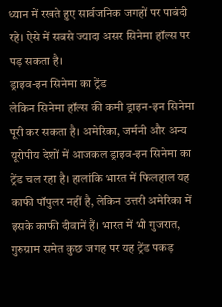ध्यान में रखते हुए सार्वजनिक जगहों पर पाबंदी रहे। ऐसे में सबसे ज्यादा असर सिनेमा हॉल्स पर पड़ सकता है।
ड्राइव-इन सिनेमा का ट्रेंड
लेकिन सिनेमा हॉल्स की कमी ड्राइन-इन सिनेमा पूरी कर सकता है। अमेरिका, जर्मनी और अन्य यूरोपीय देशों में आजकल ड्राइव-इन सिनेमा का ट्रेंड चल रहा है। हालांकि भारत में फिलहाल यह काफी पॉपुलर नहीं है, लेकिन उत्तरी अमेरिका में इसके काफी दीवानें हैं। भारत में भी गुजरात, गुरुग्राम समेत कुछ जगह पर यह ट्रेंड पकड़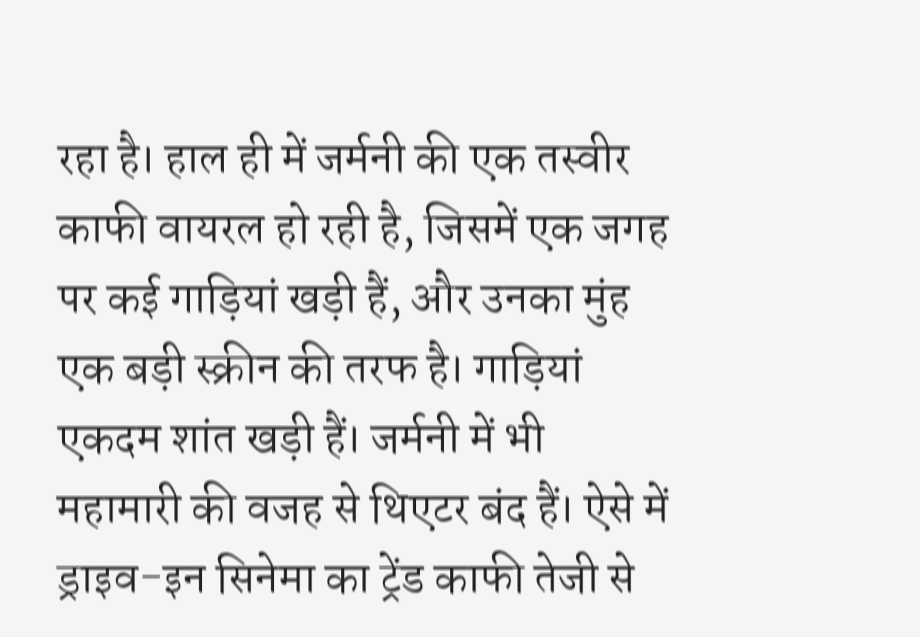रहा है। हाल ही में जर्मनी की एक तस्वीर काफी वायरल हो रही है, जिसमें एक जगह पर कई गाड़ियां खड़ी हैं, और उनका मुंह एक बड़ी स्क्रीन की तरफ है। गाड़ियां एकदम शांत खड़ी हैं। जर्मनी में भी महामारी की वजह से थिएटर बंद हैं। ऐसे में ड्राइव-इन सिनेमा का ट्रेंड काफी तेजी से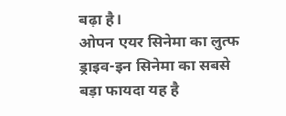बढ़ा है।
ओपन एयर सिनेमा का लुत्फ
ड्राइव-इन सिनेमा का सबसे बड़ा फायदा यह है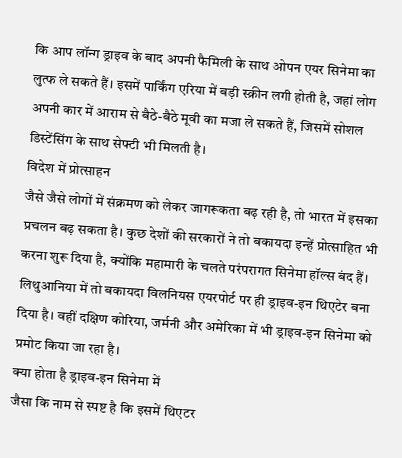कि आप लॉन्ग ड्राइव के बाद अपनी फैमिली के साथ ओपन एयर सिनेमा का लुत्फ ले सकते हैं। इसमें पार्किंग एरिया में बड़ी स्क्रीन लगी होती है, जहां लोग अपनी कार में आराम से बैठे-बैठे मूवी का मजा ले सकते हैं, जिसमें सोशल डिस्टेंसिंग के साथ सेफ्टी भी मिलती है।
विदेश में प्रोत्साहन
जैसे जैसे लोगों में संक्रमण को लेकर जागरूकता बढ़ रही है, तो भारत में इसका प्रचलन बढ़ सकता है। कुछ देशों की सरकारों ने तो बकायदा इन्हें प्रोत्साहित भी करना शुरू दिया है, क्योंकि महामारी के चलते परंपरागत सिनेमा हॉल्स बंद हैं। लिथुआनिया में तो बकायदा विलनियस एयरपोर्ट पर ही ड्राइव-इन थिएटेर बना दिया है। वहीं दक्षिण कोरिया, जर्मनी और अमेरिका में भी ड्राइव-इन सिनेमा को प्रमोट किया जा रहा है।
क्या होता है ड्राइव-इन सिनेमा में
जैसा कि नाम से स्पष्ट है कि इसमें थिएटर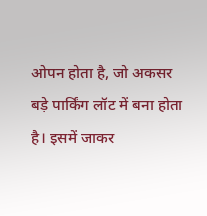ओपन होता है, जो अकसर बड़े पार्किंग लॉट में बना होता है। इसमें जाकर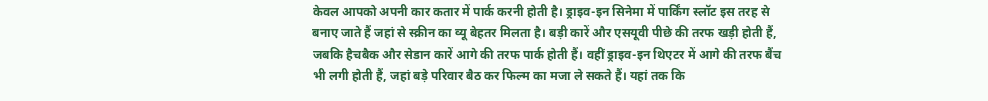केवल आपको अपनी कार कतार में पार्क करनी होती है। ड्राइव-इन सिनेमा में पार्किंग स्लॉट इस तरह से बनाए जाते हैं जहां से स्क्रीन का व्यू बेहतर मिलता है। बड़ी कारें और एसयूवी पीछे की तरफ खड़ी होती हैं, जबकि हैचबैक और सेडान कारें आगे की तरफ पार्क होती हैं। वहीं ड्राइव-इन थिएटर में आगे की तरफ बैंच भी लगी होती हैं, जहां बड़े परिवार बैठ कर फिल्म का मजा ले सकते हैं। यहां तक कि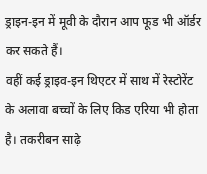ड्राइन-इन में मूवी के दौरान आप फूड भी ऑर्डर कर सकते हैं।
वहीं कई ड्राइव-इन थिएटर में साथ में रेस्टोरेंट के अलावा बच्चों के लिए किड एरिया भी होता है। तकरीबन साढ़े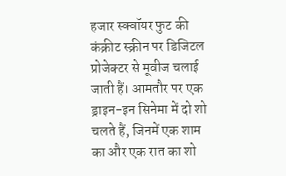हजार स्क्वॉयर फुट की कंक्रीट स्क्रीन पर डिजिटल प्रोजेक्टर से मूवीज चलाई जाती हैं। आमतौर पर एक ड्राइन-इन सिनेमा में दो शो चलते हैं, जिनमें एक शाम का और एक रात का शो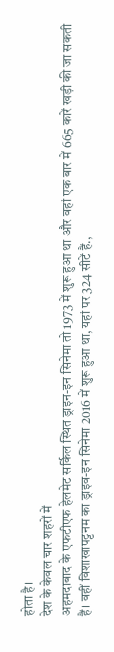होता है।
देश के केवल चार शहरों में
अहमदाबाद के एफटीएफ हेलमेट सर्किल स्थित ड्राइन-इन सिनेमा तो 1973 में शुरू हुआ था और वहां एक बार में 665 कारें खड़ी की जा सकती हैं। वहीं विशाखापट्टनम का ड्राइव-इन सिनेमा 2016 में शुरू हुआ था, यहां पर 324 सीटें हैं.,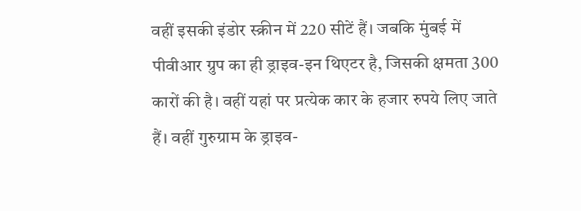वहीं इसकी इंडोर स्क्रीन में 220 सीटें हैं। जबकि मुंबई में पीवीआर ग्रुप का ही ड्राइव-इन थिएटर है, जिसकी क्षमता 300 कारों की है। वहीं यहां पर प्रत्येक कार के हजार रुपये लिए जाते हैं। वहीं गुरुग्राम के ड्राइव-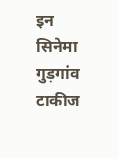इन सिनेमा गुड़गांव टाकीज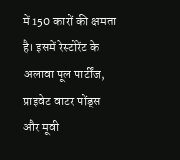में 150 कारों की क्षमता है। इसमें रेस्टोरेंट के अलावा पूल पार्टींज, प्राइवेट वाटर पोंड्स और मूवी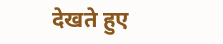देखते हुए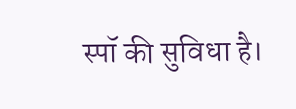स्पॉ की सुविधा है।